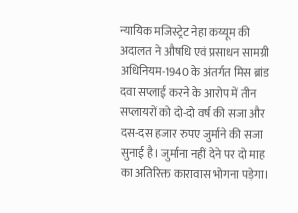न्यायिक मजिस्ट्रेट नेहा कय्यूम की अदालत ने औषधि एवं प्रसाधन सामग्री अधिनियम-1940 के अंतर्गत मिस ब्रांड दवा सप्लाई करने के आरोप में तीन सप्लायरों को दो-दो वर्ष की सजा और दस-दस हजार रुपए जुर्माने की सजा सुनाई है। जुर्माना नहीं देने पर दो माह का अतिरिक्त कारावास भोगना पड़ेगा।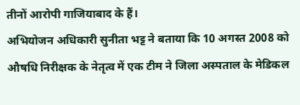तीनों आरोपी गाजियाबाद के हैं।
अभियोजन अधिकारी सुनीता भट्ट ने बताया कि 10 अगस्त 2008 को औषधि निरीक्षक के नेतृत्व में एक टीम ने जिला अस्पताल के मेडिकल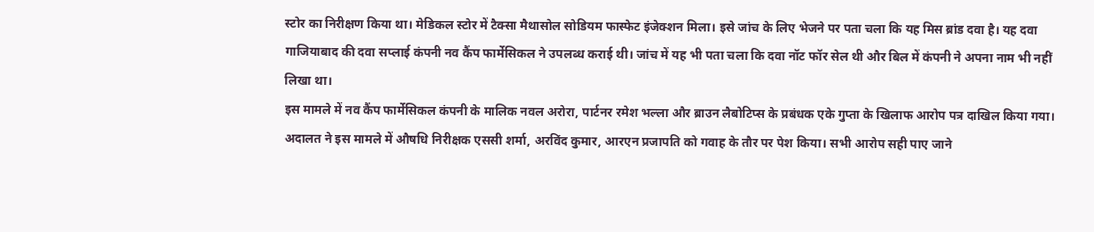स्टोर का निरीक्षण किया था। मेडिकल स्टोर में टैक्सा मैथासोल सोडियम फास्फेट इंजेक्शन मिला। इसे जांच के लिए भेजने पर पता चला कि यह मिस ब्रांड दवा है। यह दवा गाजियाबाद की दवा सप्लाई कंपनी नव कैंप फार्मेसिकल ने उपलब्ध कराई थी। जांच में यह भी पता चला कि दवा नॉट फॉर सेल थी और बिल में कंपनी ने अपना नाम भी नहीं लिखा था।
इस मामले में नव कैंप फार्मेसिकल कंपनी के मालिक नवल अरोरा, पार्टनर रमेश भल्ला और ब्राउन लैबोटिप्स के प्रबंधक एके गुप्ता के खिलाफ आरोप पत्र दाखिल किया गया। अदालत ने इस मामले में औषधि निरीक्षक एससी शर्मा, अरविंद कुमार, आरएन प्रजापति को गवाह के तौर पर पेश किया। सभी आरोप सही पाए जाने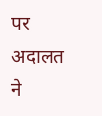पर अदालत ने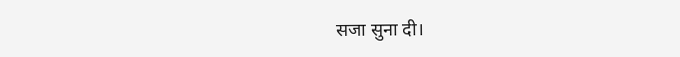सजा सुना दी।